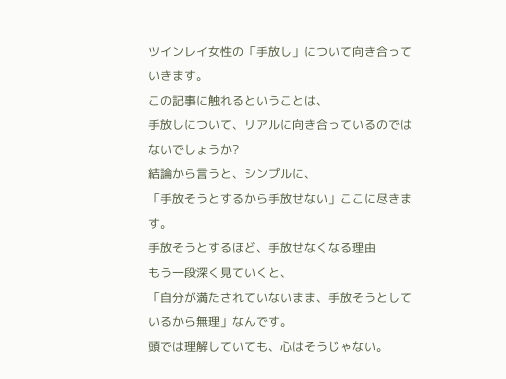ツインレイ女性の「手放し」について向き合っていきます。
この記事に触れるということは、
手放しについて、リアルに向き合っているのではないでしょうか?
結論から言うと、シンプルに、
「手放そうとするから手放せない」ここに尽きます。
手放そうとするほど、手放せなくなる理由
もう一段深く見ていくと、
「自分が満たされていないまま、手放そうとしているから無理」なんです。
頭では理解していても、心はそうじゃない。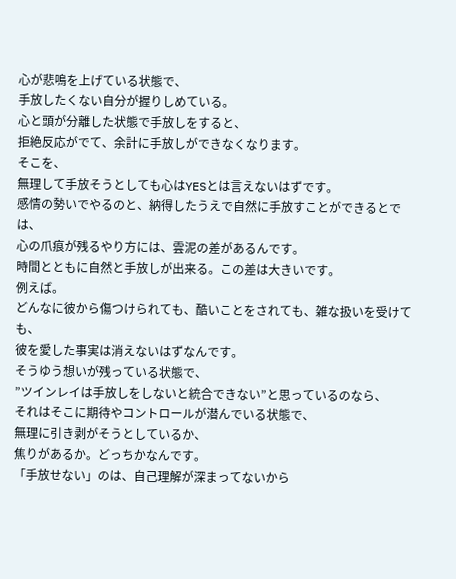心が悲鳴を上げている状態で、
手放したくない自分が握りしめている。
心と頭が分離した状態で手放しをすると、
拒絶反応がでて、余計に手放しができなくなります。
そこを、
無理して手放そうとしても心はYESとは言えないはずです。
感情の勢いでやるのと、納得したうえで自然に手放すことができるとでは、
心の爪痕が残るやり方には、雲泥の差があるんです。
時間とともに自然と手放しが出来る。この差は大きいです。
例えば。
どんなに彼から傷つけられても、酷いことをされても、雑な扱いを受けても、
彼を愛した事実は消えないはずなんです。
そうゆう想いが残っている状態で、
”ツインレイは手放しをしないと統合できない”と思っているのなら、
それはそこに期待やコントロールが潜んでいる状態で、
無理に引き剥がそうとしているか、
焦りがあるか。どっちかなんです。
「手放せない」のは、自己理解が深まってないから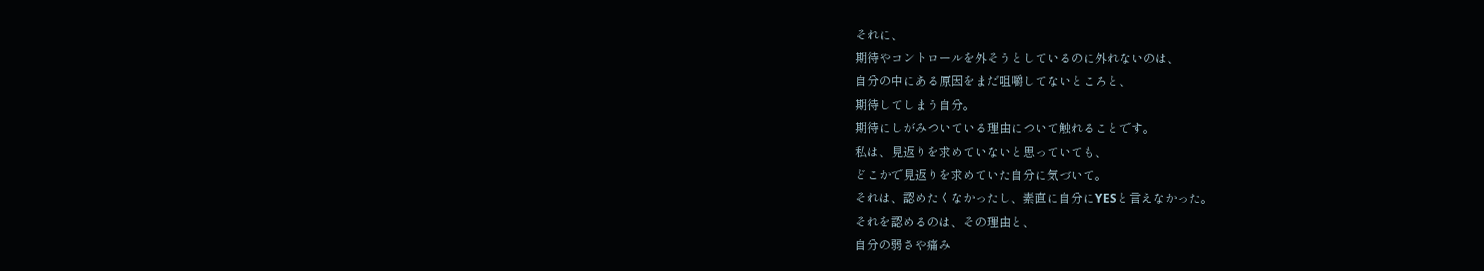それに、
期待やコントロールを外そうとしているのに外れないのは、
自分の中にある原因をまだ咀嚼してないところと、
期待してしまう自分。
期待にしがみついている理由について触れることです。
私は、見返りを求めていないと思っていても、
どこかで見返りを求めていた自分に気づいて。
それは、認めたくなかったし、素直に自分にYESと言えなかった。
それを認めるのは、その理由と、
自分の弱さや痛み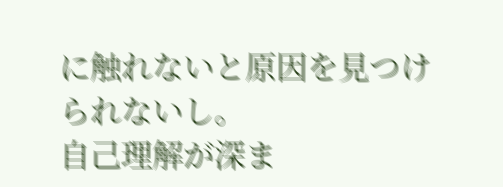に触れないと原因を見つけられないし。
自己理解が深ま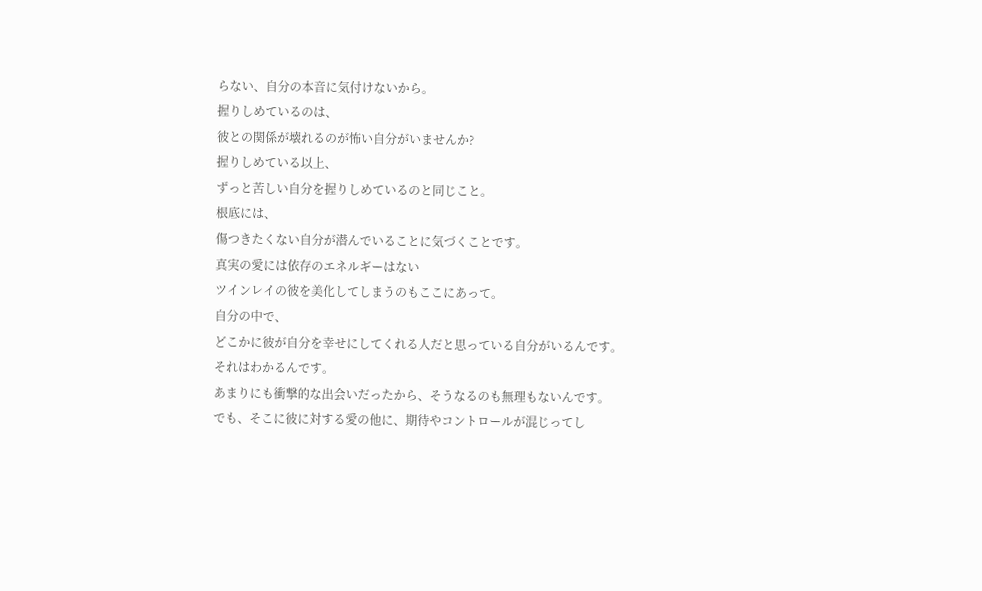らない、自分の本音に気付けないから。
握りしめているのは、
彼との関係が壊れるのが怖い自分がいませんか?
握りしめている以上、
ずっと苦しい自分を握りしめているのと同じこと。
根底には、
傷つきたくない自分が潜んでいることに気づくことです。
真実の愛には依存のエネルギーはない
ツインレイの彼を美化してしまうのもここにあって。
自分の中で、
どこかに彼が自分を幸せにしてくれる人だと思っている自分がいるんです。
それはわかるんです。
あまりにも衝撃的な出会いだったから、そうなるのも無理もないんです。
でも、そこに彼に対する愛の他に、期待やコントロールが混じってし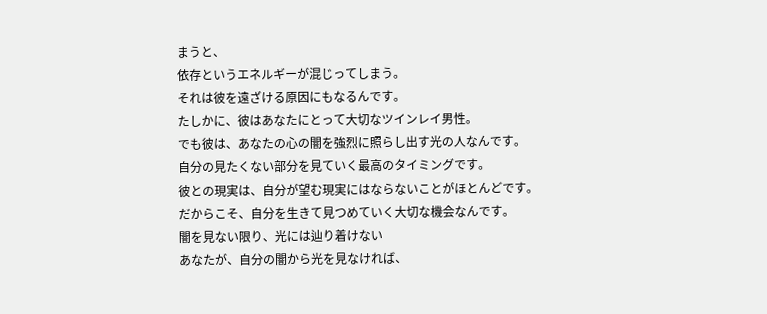まうと、
依存というエネルギーが混じってしまう。
それは彼を遠ざける原因にもなるんです。
たしかに、彼はあなたにとって大切なツインレイ男性。
でも彼は、あなたの心の闇を強烈に照らし出す光の人なんです。
自分の見たくない部分を見ていく最高のタイミングです。
彼との現実は、自分が望む現実にはならないことがほとんどです。
だからこそ、自分を生きて見つめていく大切な機会なんです。
闇を見ない限り、光には辿り着けない
あなたが、自分の闇から光を見なければ、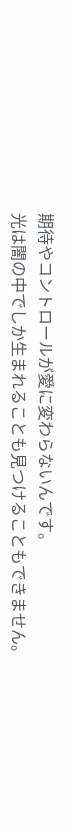期待やコントロールが愛に変わらないんです。
光は闇の中でしか生まれることも見つけることもできません。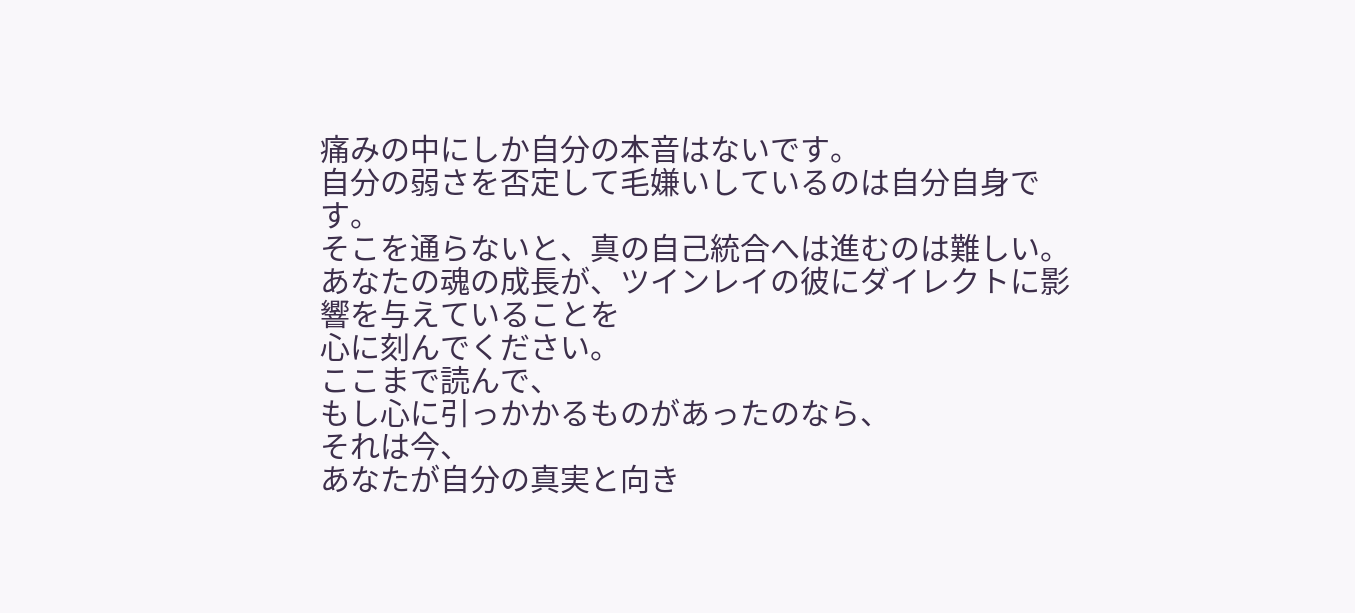痛みの中にしか自分の本音はないです。
自分の弱さを否定して毛嫌いしているのは自分自身です。
そこを通らないと、真の自己統合へは進むのは難しい。
あなたの魂の成長が、ツインレイの彼にダイレクトに影響を与えていることを
心に刻んでください。
ここまで読んで、
もし心に引っかかるものがあったのなら、
それは今、
あなたが自分の真実と向き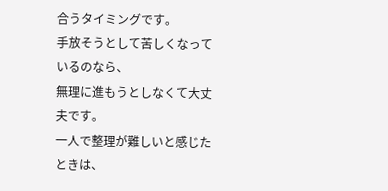合うタイミングです。
手放そうとして苦しくなっているのなら、
無理に進もうとしなくて大丈夫です。
一人で整理が難しいと感じたときは、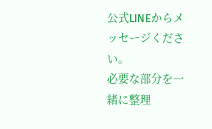公式LINEからメッセージください。
必要な部分を一緒に整理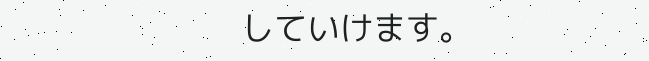していけます。